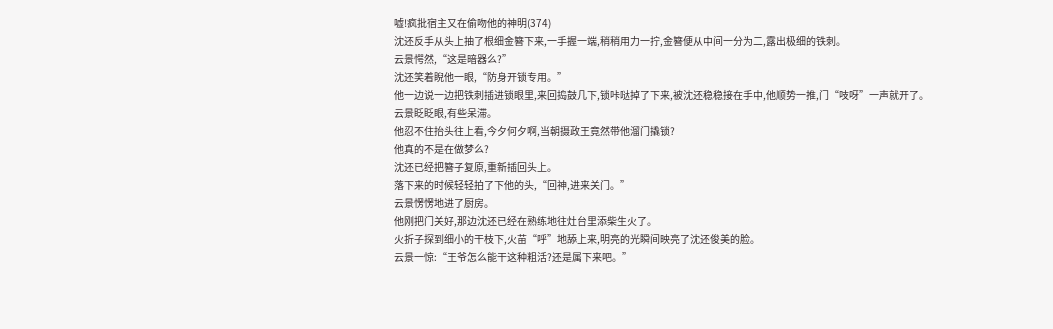嘘!疯批宿主又在偷吻他的神明(374)
沈还反手从头上抽了根细金簪下来,一手握一端,稍稍用力一拧,金簪便从中间一分为二,露出极细的铁刺。
云景愕然,“这是暗器么?”
沈还笑着睨他一眼,“防身开锁专用。”
他一边说一边把铁刺插进锁眼里,来回捣鼓几下,锁咔哒掉了下来,被沈还稳稳接在手中,他顺势一推,门“吱呀”一声就开了。
云景眨眨眼,有些呆滞。
他忍不住抬头往上看,今夕何夕啊,当朝摄政王竟然带他溜门撬锁?
他真的不是在做梦么?
沈还已经把簪子复原,重新插回头上。
落下来的时候轻轻拍了下他的头,“回神,进来关门。”
云景愣愣地进了厨房。
他刚把门关好,那边沈还已经在熟练地往灶台里添柴生火了。
火折子探到细小的干枝下,火苗“呼”地舔上来,明亮的光瞬间映亮了沈还俊美的脸。
云景一惊:“王爷怎么能干这种粗活?还是属下来吧。”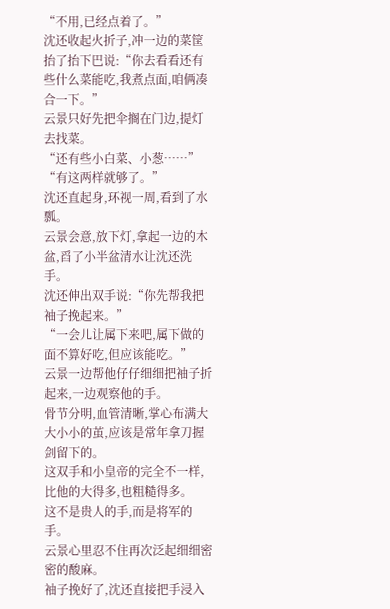“不用,已经点着了。”
沈还收起火折子,冲一边的菜筐抬了抬下巴说:“你去看看还有些什么菜能吃,我煮点面,咱俩凑合一下。”
云景只好先把伞搁在门边,提灯去找菜。
“还有些小白菜、小葱……”
“有这两样就够了。”
沈还直起身,环视一周,看到了水瓢。
云景会意,放下灯,拿起一边的木盆,舀了小半盆清水让沈还洗手。
沈还伸出双手说:“你先帮我把袖子挽起来。”
“一会儿让属下来吧,属下做的面不算好吃,但应该能吃。”
云景一边帮他仔仔细细把袖子折起来,一边观察他的手。
骨节分明,血管清晰,掌心布满大大小小的茧,应该是常年拿刀握剑留下的。
这双手和小皇帝的完全不一样,比他的大得多,也粗糙得多。
这不是贵人的手,而是将军的手。
云景心里忍不住再次泛起细细密密的酸麻。
袖子挽好了,沈还直接把手浸入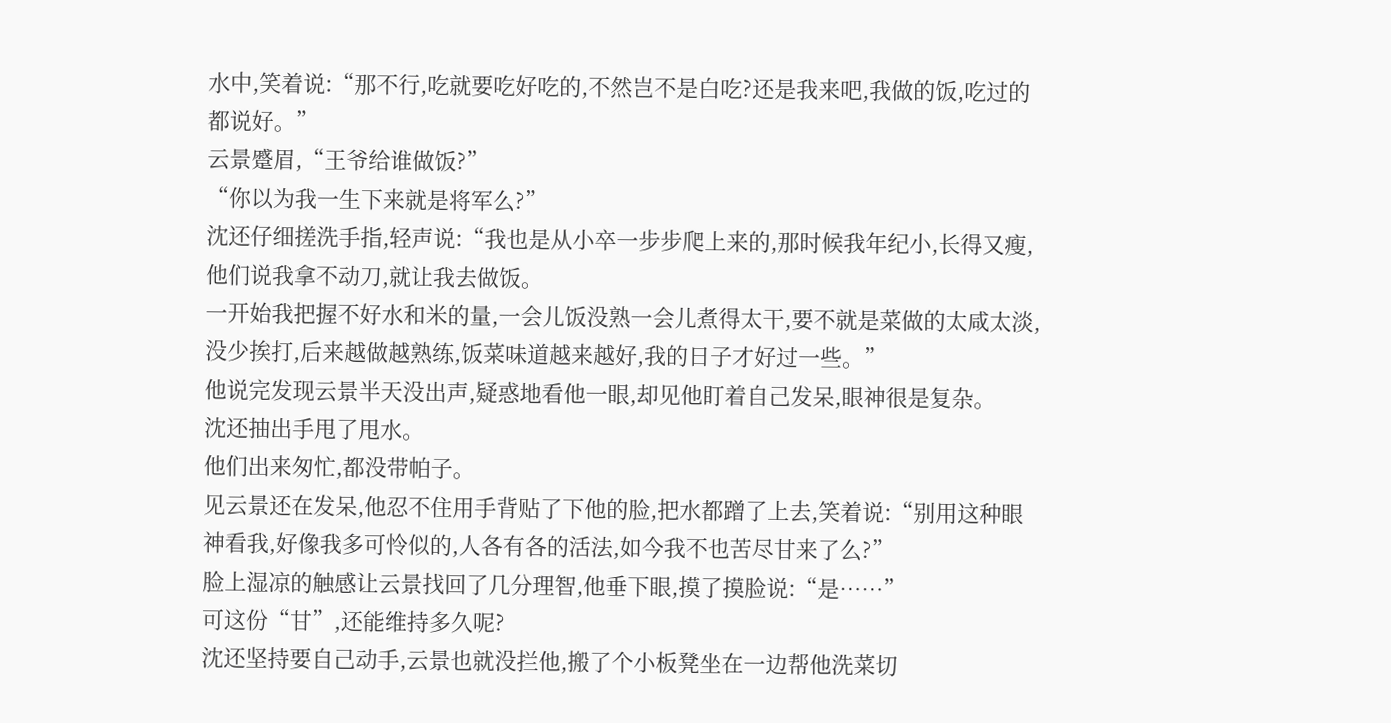水中,笑着说:“那不行,吃就要吃好吃的,不然岂不是白吃?还是我来吧,我做的饭,吃过的都说好。”
云景蹙眉,“王爷给谁做饭?”
“你以为我一生下来就是将军么?”
沈还仔细搓洗手指,轻声说:“我也是从小卒一步步爬上来的,那时候我年纪小,长得又瘦,他们说我拿不动刀,就让我去做饭。
一开始我把握不好水和米的量,一会儿饭没熟一会儿煮得太干,要不就是菜做的太咸太淡,没少挨打,后来越做越熟练,饭菜味道越来越好,我的日子才好过一些。”
他说完发现云景半天没出声,疑惑地看他一眼,却见他盯着自己发呆,眼神很是复杂。
沈还抽出手甩了甩水。
他们出来匆忙,都没带帕子。
见云景还在发呆,他忍不住用手背贴了下他的脸,把水都蹭了上去,笑着说:“别用这种眼神看我,好像我多可怜似的,人各有各的活法,如今我不也苦尽甘来了么?”
脸上湿凉的触感让云景找回了几分理智,他垂下眼,摸了摸脸说:“是……”
可这份“甘”,还能维持多久呢?
沈还坚持要自己动手,云景也就没拦他,搬了个小板凳坐在一边帮他洗菜切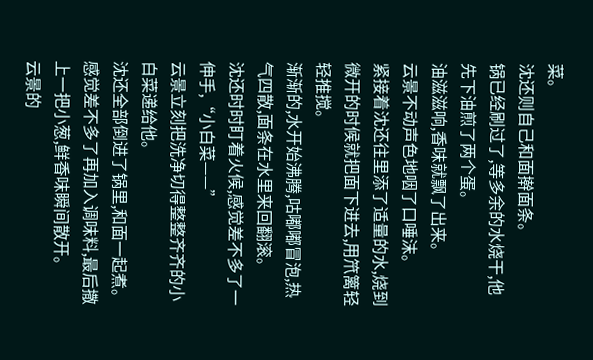菜。
沈还则自己和面擀面条。
锅已经刷过了,等多余的水烧干,他先下油煎了两个蛋。
油滋滋响,香味就飘了出来。
云景不动声色地咽了口唾沫。
紧接着沈还往里添了适量的水,烧到微开的时候就把面下进去,用笊篱轻轻推搅。
渐渐的,水开始沸腾,咕嘟嘟冒泡,热气四散,面条在水里来回翻滚。
沈还时时盯着火候,感觉差不多了一伸手,“小白菜——”
云景立刻把洗净切得整整齐齐的小白菜递给他。
沈还全部倒进了锅里,和面一起煮。
感觉差不多了再加入调味料,最后撒上一把小葱,鲜香味瞬间散开。
云景的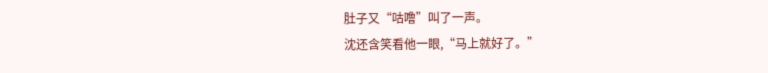肚子又“咕噜”叫了一声。
沈还含笑看他一眼,“马上就好了。”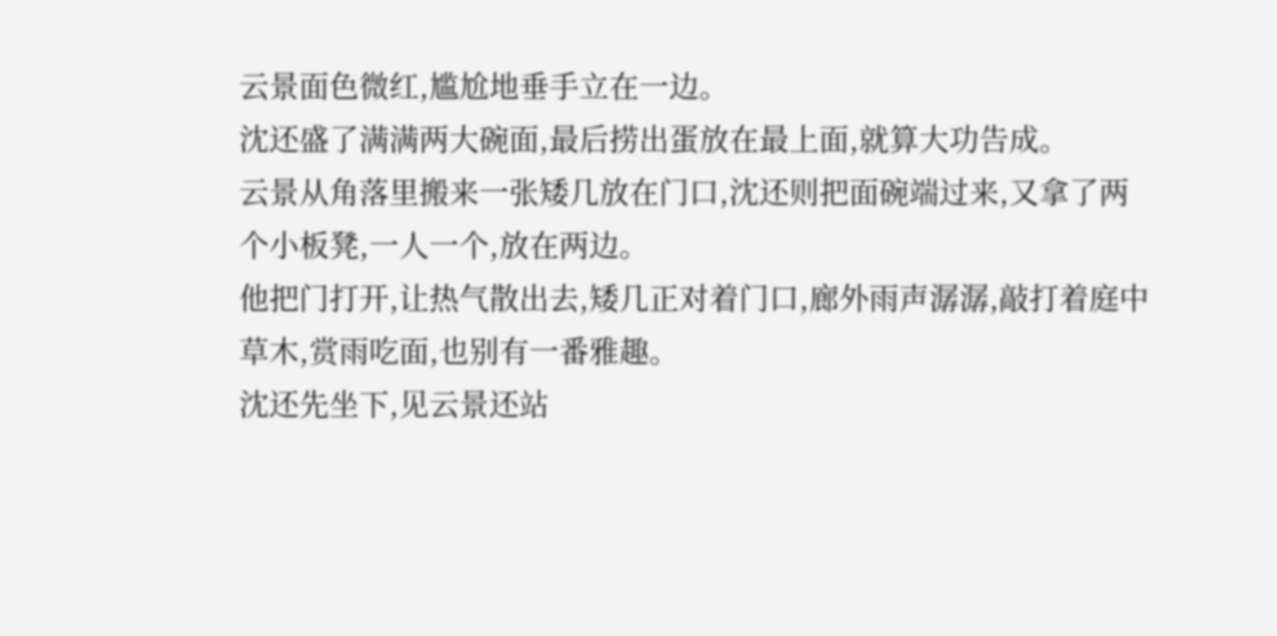云景面色微红,尴尬地垂手立在一边。
沈还盛了满满两大碗面,最后捞出蛋放在最上面,就算大功告成。
云景从角落里搬来一张矮几放在门口,沈还则把面碗端过来,又拿了两个小板凳,一人一个,放在两边。
他把门打开,让热气散出去,矮几正对着门口,廊外雨声潺潺,敲打着庭中草木,赏雨吃面,也别有一番雅趣。
沈还先坐下,见云景还站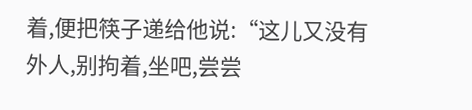着,便把筷子递给他说:“这儿又没有外人,别拘着,坐吧,尝尝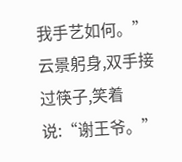我手艺如何。”
云景躬身,双手接过筷子,笑着说:“谢王爷。”